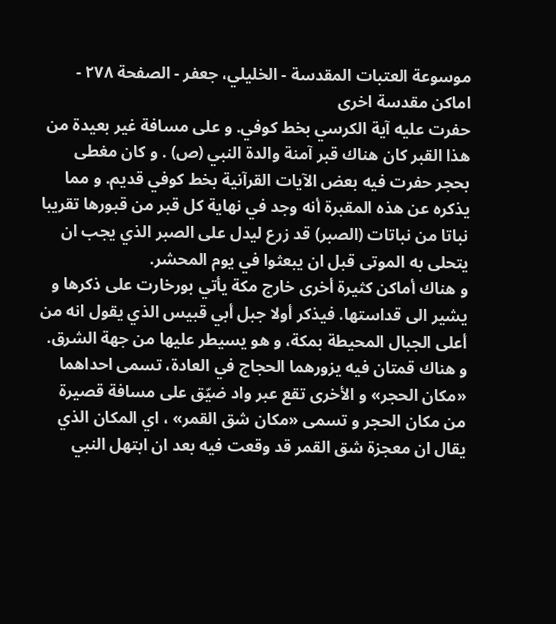موسوعة العتبات المقدسة - الخليلي، جعفر - الصفحة ٢٧٨ - اماكن مقدسة اخرى
حفرت عليه آية الكرسي بخط كوفي. و على مسافة غير بعيدة من هذا القبر كان هناك قبر آمنة والدة النبي (ص) . و كان مغطى بحجر حفرت فيه بعض الآيات القرآنية بخط كوفي قديم. و مما يذكره عن هذه المقبرة أنه وجد في نهاية كل قبر من قبورها تقريبا نباتا من نباتات (الصبر) قد زرع ليدل على الصبر الذي يجب ان يتحلى به الموتى قبل ان يبعثوا في يوم المحشر.
و هناك أماكن كثيرة أخرى خارج مكة يأتي بورخارت على ذكرها و يشير الى قداستها. فيذكر أولا جبل أبي قبيس الذي يقول انه من أعلى الجبال المحيطة بمكة، و هو يسيطر عليها من جهة الشرق. و هناك قمتان فيه يزورهما الحجاج في العادة، تسمى احداهما «مكان الحجر» و الأخرى تقع عبر واد ضيّق على مسافة قصيرة من مكان الحجر و تسمى «مكان شق القمر» ، اي المكان الذي يقال ان معجزة شق القمر قد وقعت فيه بعد ان ابتهل النبي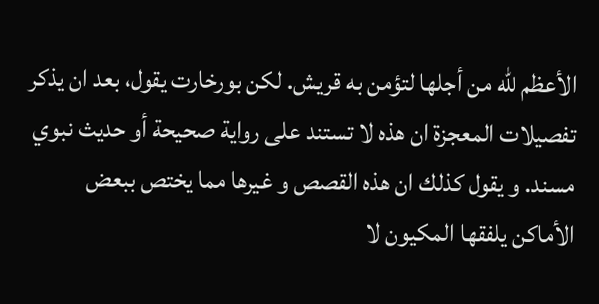الأعظم للّه من أجلها لتؤمن به قريش. لكن بورخارت يقول، بعد ان يذكر تفصيلات المعجزة ان هذه لا تستند على رواية صحيحة أو حديث نبوي مسند. و يقول كذلك ان هذه القصص و غيرها مما يختص ببعض الأماكن يلفقها المكيون لا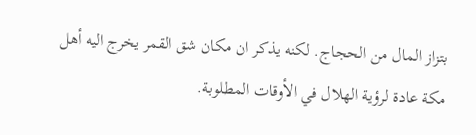بتزاز المال من الحجاج. لكنه يذكر ان مكان شق القمر يخرج اليه أهل مكة عادة لرؤية الهلال في الأوقات المطلوبة.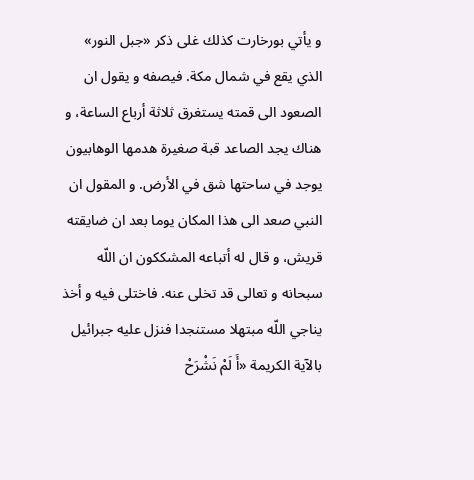و يأتي بورخارت كذلك غلى ذكر «جبل النور» الذي يقع في شمال مكة. فيصفه و يقول ان الصعود الى قمته يستغرق ثلاثة أرباع الساعة، و هناك يجد الصاعد قبة صغيرة هدمها الوهابيون يوجد في ساحتها شق في الأرض. و المقول ان النبي صعد الى هذا المكان يوما بعد ان ضايقته قريش، و قال له أتباعه المشككون ان اللّه سبحانه و تعالى قد تخلى عنه. فاختلى فيه و أخذ يناجي اللّه مبتهلا مستنجدا فنزل عليه جبرائيل بالآية الكريمة «أَ لَمْ نَشْرَحْ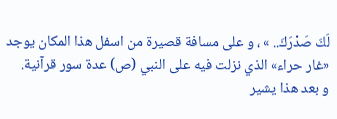لَكَ صَدْرَكَ.. » ، و على مسافة قصيرة من اسفل هذا المكان يوجد «غار حراء» الذي نزلت فيه على النبي (ص) عدة سور قرآنية.
و بعد هذا يشير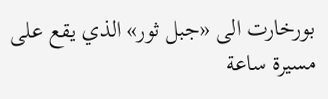بورخارت الى «جبل ثور» الذي يقع على مسيرة ساعة